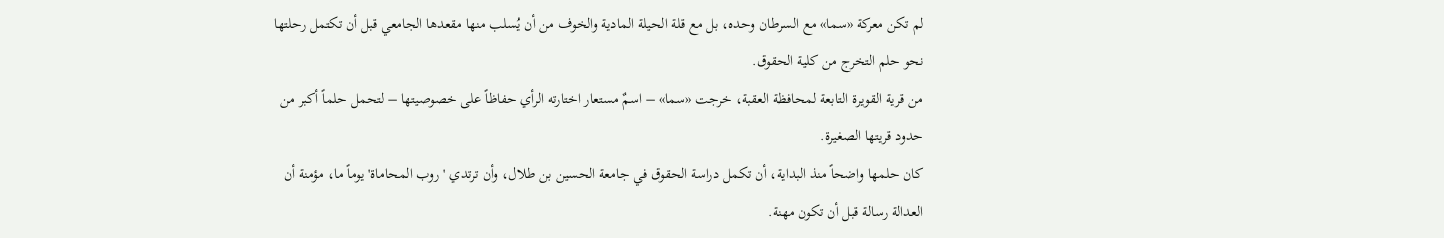لم تكن معركة «سما» مع السرطان وحده، بل مع قلة الحيلة المادية والخوف من أن يُسلب منها مقعدها الجامعي قبل أن تكتمل رحلتها نحو حلم التخرج من كلية الحقوق.
من قرية القويرة التابعة لمحافظة العقبة، خرجت «سما» – اسمٌ مستعار اختارته الرأي حفاظاً على خصوصيتها – لتحمل حلماً أكبر من حدود قريتها الصغيرة.
كان حلمها واضحاً منذ البداية، أن تكمل دراسة الحقوق في جامعة الحسين بن طلال، وأن ترتدي 'روب المحاماة' يوماً ما، مؤمنة أن العدالة رسالة قبل أن تكون مهنة.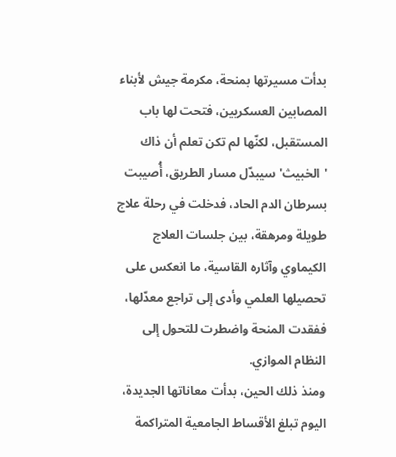بدأت مسيرتها بمنحة، مكرمة جيش لأبناء المصابين العسكريين، فتحت لها باب المستقبل، لكنّها لم تكن تعلم أن ذاك 'الخبيث' سيبدّل مسار الطريق، أُصيبت بسرطان الدم الحاد، فدخلت في رحلة علاج طويلة ومرهقة، بين جلسات العلاج الكيماوي وآثاره القاسية، ما انعكس على تحصيلها العلمي وأدى إلى تراجع معدّلها، ففقدت المنحة واضطرت للتحول إلى النظام الموازي.
ومنذ ذلك الحين، بدأت معاناتها الجديدة، اليوم تبلغ الأقساط الجامعية المتراكمة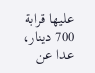عليها قرابة 700 دينار، عدا عن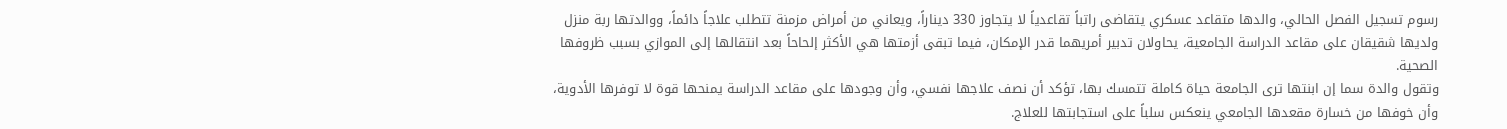رسوم تسجيل الفصل الحالي، والدها متقاعد عسكري يتقاضى راتباً تقاعدياً لا يتجاوز 330 ديناراً، ويعاني من أمراض مزمنة تتطلب علاجاً دائماً، ووالدتها ربة منزل ولديها شقيقان على مقاعد الدراسة الجامعية، يحاولان تدبير أمريهما قدر الإمكان، فيما تبقى أزمتها هي الأكثر إلحاحاً بعد انتقالها إلى الموازي بسبب ظروفها الصحية.
وتقول والدة سما إن ابنتها ترى الجامعة حياة كاملة تتمسك بها، تؤكد أن نصف علاجها نفسي، وأن وجودها على مقاعد الدراسة يمنحها قوة لا توفرها الأدوية، وأن خوفها من خسارة مقعدها الجامعي ينعكس سلباً على استجابتها للعلاج.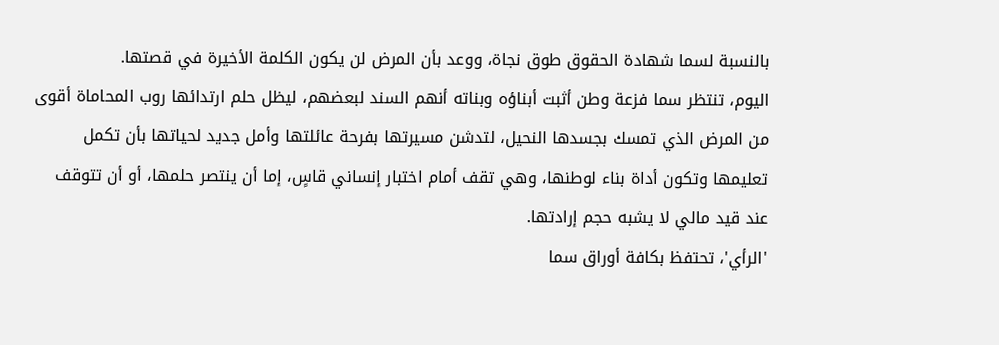بالنسبة لسما شهادة الحقوق طوق نجاة، ووعد بأن المرض لن يكون الكلمة الأخيرة في قصتها.
اليوم، تنتظر سما فزعة وطن أثبت أبناؤه وبناته أنهم السند لبعضهم، ليظل حلم ارتدائها روب المحاماة أقوى من المرض الذي تمسك بجسدها النحيل، لتدشن مسيرتها بفرحة عائلتها وأمل جديد لحياتها بأن تكمل تعليمها وتكون أداة بناء لوطنها، وهي تقف أمام اختبار إنساني قاسٍ، إما أن ينتصر حلمها، أو أن تتوقف عند قيد مالي لا يشبه حجم إرادتها.
'الرأي'، تحتفظ بكافة أوراق سما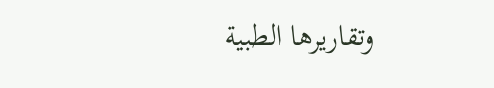وتقاريرها الطبية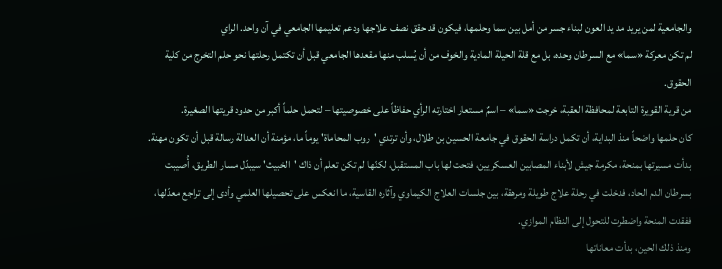والجامعية لمن يريد مد يد العون لبناء جسر من أمل بين سما وحلمها، فيكون قد حقق نصف علاجها ودعم تعليمها الجامعي في آن واحد. الراي
لم تكن معركة «سما» مع السرطان وحده، بل مع قلة الحيلة المادية والخوف من أن يُسلب منها مقعدها الجامعي قبل أن تكتمل رحلتها نحو حلم التخرج من كلية الحقوق.
من قرية القويرة التابعة لمحافظة العقبة، خرجت «سما» – اسمٌ مستعار اختارته الرأي حفاظاً على خصوصيتها – لتحمل حلماً أكبر من حدود قريتها الصغيرة.
كان حلمها واضحاً منذ البداية، أن تكمل دراسة الحقوق في جامعة الحسين بن طلال، وأن ترتدي 'روب المحاماة' يوماً ما، مؤمنة أن العدالة رسالة قبل أن تكون مهنة.
بدأت مسيرتها بمنحة، مكرمة جيش لأبناء المصابين العسكريين، فتحت لها باب المستقبل، لكنّها لم تكن تعلم أن ذاك 'الخبيث' سيبدّل مسار الطريق، أُصيبت بسرطان الدم الحاد، فدخلت في رحلة علاج طويلة ومرهقة، بين جلسات العلاج الكيماوي وآثاره القاسية، ما انعكس على تحصيلها العلمي وأدى إلى تراجع معدّلها، ففقدت المنحة واضطرت للتحول إلى النظام الموازي.
ومنذ ذلك الحين، بدأت معاناتها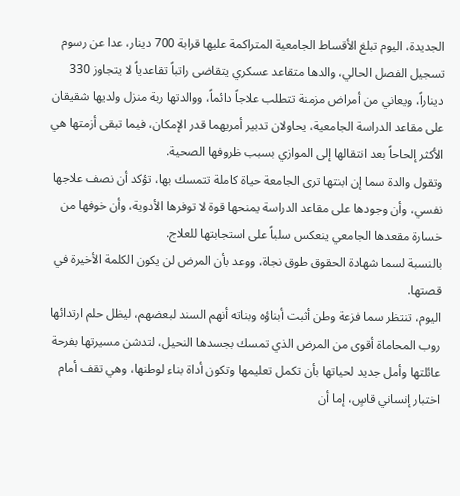الجديدة، اليوم تبلغ الأقساط الجامعية المتراكمة عليها قرابة 700 دينار، عدا عن رسوم تسجيل الفصل الحالي، والدها متقاعد عسكري يتقاضى راتباً تقاعدياً لا يتجاوز 330 ديناراً، ويعاني من أمراض مزمنة تتطلب علاجاً دائماً، ووالدتها ربة منزل ولديها شقيقان على مقاعد الدراسة الجامعية، يحاولان تدبير أمريهما قدر الإمكان، فيما تبقى أزمتها هي الأكثر إلحاحاً بعد انتقالها إلى الموازي بسبب ظروفها الصحية.
وتقول والدة سما إن ابنتها ترى الجامعة حياة كاملة تتمسك بها، تؤكد أن نصف علاجها نفسي، وأن وجودها على مقاعد الدراسة يمنحها قوة لا توفرها الأدوية، وأن خوفها من خسارة مقعدها الجامعي ينعكس سلباً على استجابتها للعلاج.
بالنسبة لسما شهادة الحقوق طوق نجاة، ووعد بأن المرض لن يكون الكلمة الأخيرة في قصتها.
اليوم، تنتظر سما فزعة وطن أثبت أبناؤه وبناته أنهم السند لبعضهم، ليظل حلم ارتدائها روب المحاماة أقوى من المرض الذي تمسك بجسدها النحيل، لتدشن مسيرتها بفرحة عائلتها وأمل جديد لحياتها بأن تكمل تعليمها وتكون أداة بناء لوطنها، وهي تقف أمام اختبار إنساني قاسٍ، إما أن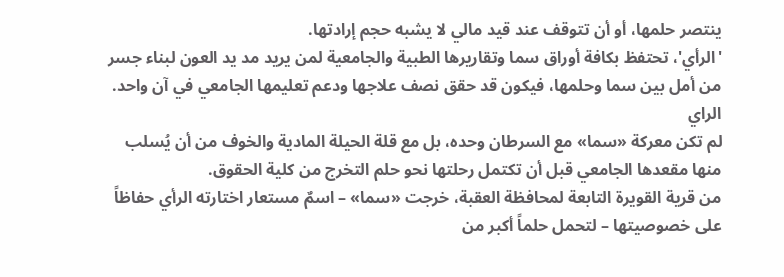ينتصر حلمها، أو أن تتوقف عند قيد مالي لا يشبه حجم إرادتها.
'الرأي'، تحتفظ بكافة أوراق سما وتقاريرها الطبية والجامعية لمن يريد مد يد العون لبناء جسر من أمل بين سما وحلمها، فيكون قد حقق نصف علاجها ودعم تعليمها الجامعي في آن واحد. الراي
لم تكن معركة «سما» مع السرطان وحده، بل مع قلة الحيلة المادية والخوف من أن يُسلب منها مقعدها الجامعي قبل أن تكتمل رحلتها نحو حلم التخرج من كلية الحقوق.
من قرية القويرة التابعة لمحافظة العقبة، خرجت «سما» – اسمٌ مستعار اختارته الرأي حفاظاً على خصوصيتها – لتحمل حلماً أكبر من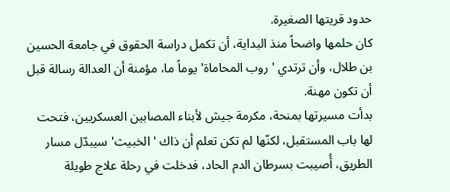حدود قريتها الصغيرة.
كان حلمها واضحاً منذ البداية، أن تكمل دراسة الحقوق في جامعة الحسين بن طلال، وأن ترتدي 'روب المحاماة' يوماً ما، مؤمنة أن العدالة رسالة قبل أن تكون مهنة.
بدأت مسيرتها بمنحة، مكرمة جيش لأبناء المصابين العسكريين، فتحت لها باب المستقبل، لكنّها لم تكن تعلم أن ذاك 'الخبيث' سيبدّل مسار الطريق، أُصيبت بسرطان الدم الحاد، فدخلت في رحلة علاج طويلة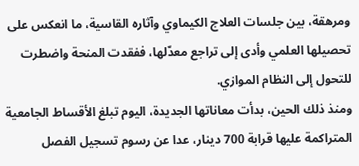ومرهقة، بين جلسات العلاج الكيماوي وآثاره القاسية، ما انعكس على تحصيلها العلمي وأدى إلى تراجع معدّلها، ففقدت المنحة واضطرت للتحول إلى النظام الموازي.
ومنذ ذلك الحين، بدأت معاناتها الجديدة، اليوم تبلغ الأقساط الجامعية المتراكمة عليها قرابة 700 دينار، عدا عن رسوم تسجيل الفصل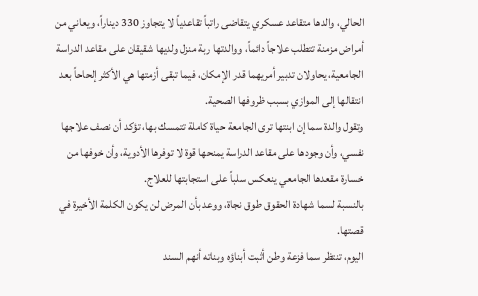الحالي، والدها متقاعد عسكري يتقاضى راتباً تقاعدياً لا يتجاوز 330 ديناراً، ويعاني من أمراض مزمنة تتطلب علاجاً دائماً، ووالدتها ربة منزل ولديها شقيقان على مقاعد الدراسة الجامعية، يحاولان تدبير أمريهما قدر الإمكان، فيما تبقى أزمتها هي الأكثر إلحاحاً بعد انتقالها إلى الموازي بسبب ظروفها الصحية.
وتقول والدة سما إن ابنتها ترى الجامعة حياة كاملة تتمسك بها، تؤكد أن نصف علاجها نفسي، وأن وجودها على مقاعد الدراسة يمنحها قوة لا توفرها الأدوية، وأن خوفها من خسارة مقعدها الجامعي ينعكس سلباً على استجابتها للعلاج.
بالنسبة لسما شهادة الحقوق طوق نجاة، ووعد بأن المرض لن يكون الكلمة الأخيرة في قصتها.
اليوم، تنتظر سما فزعة وطن أثبت أبناؤه وبناته أنهم السند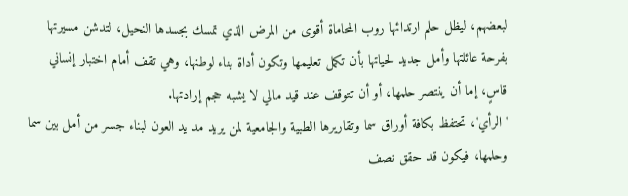لبعضهم، ليظل حلم ارتدائها روب المحاماة أقوى من المرض الذي تمسك بجسدها النحيل، لتدشن مسيرتها بفرحة عائلتها وأمل جديد لحياتها بأن تكمل تعليمها وتكون أداة بناء لوطنها، وهي تقف أمام اختبار إنساني قاسٍ، إما أن ينتصر حلمها، أو أن تتوقف عند قيد مالي لا يشبه حجم إرادتها.
'الرأي'، تحتفظ بكافة أوراق سما وتقاريرها الطبية والجامعية لمن يريد مد يد العون لبناء جسر من أمل بين سما وحلمها، فيكون قد حقق نصف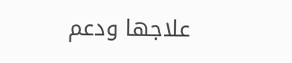علاجها ودعم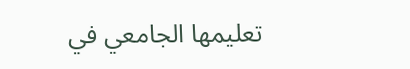تعليمها الجامعي في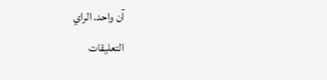آن واحد. الراي
التعليقات